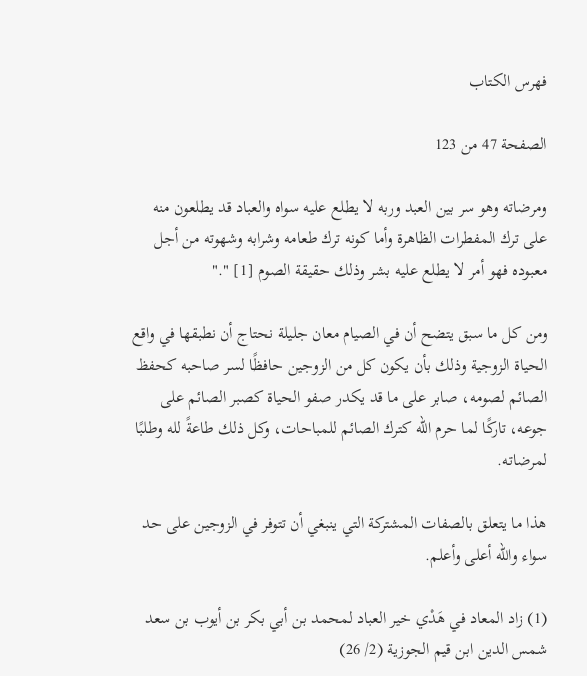فهرس الكتاب

الصفحة 47 من 123

ومرضاته وهو سر بين العبد وربه لا يطلع عليه سواه والعباد قد يطلعون منه على ترك المفطرات الظاهرة وأما كونه ترك طعامه وشرابه وشهوته من أجل معبوده فهو أمر لا يطلع عليه بشر وذلك حقيقة الصوم [1] "."

ومن كل ما سبق يتضح أن في الصيام معان جليلة نحتاج أن نطبقها في واقع الحياة الزوجية وذلك بأن يكون كل من الزوجين حافظًا لسر صاحبه كحفظ الصائم لصومه، صابر على ما قد يكدر صفو الحياة كصبر الصائم على جوعه، تاركًا لما حرم الله كترك الصائم للمباحات، وكل ذلك طاعةً لله وطلبًا لمرضاته.

هذا ما يتعلق بالصفات المشتركة التي ينبغي أن تتوفر في الزوجين على حد سواء والله أعلى وأعلم.

(1) زاد المعاد في هَدْي خير العباد لمحمد بن أبي بكر بن أيوب بن سعد شمس الدين ابن قيم الجوزية (2/ 26)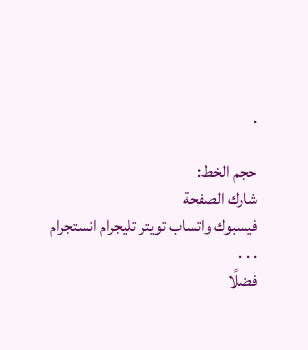.

حجم الخط:
شارك الصفحة
فيسبوك واتساب تويتر تليجرام انستجرام
. . .
فضلًا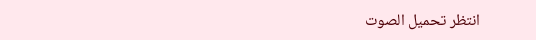انتظر تحميل الصوت